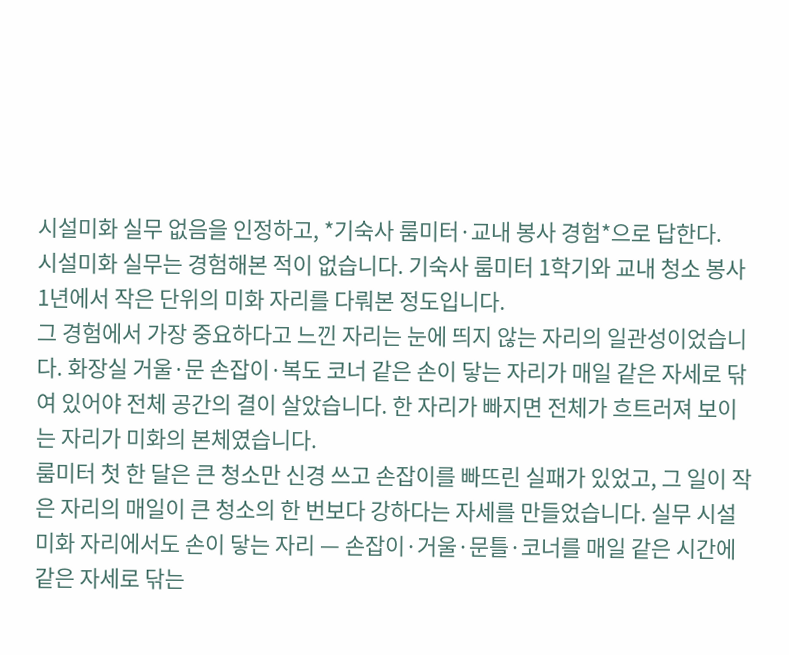시설미화 실무 없음을 인정하고, *기숙사 룸미터·교내 봉사 경험*으로 답한다.
시설미화 실무는 경험해본 적이 없습니다. 기숙사 룸미터 1학기와 교내 청소 봉사 1년에서 작은 단위의 미화 자리를 다뤄본 정도입니다.
그 경험에서 가장 중요하다고 느낀 자리는 눈에 띄지 않는 자리의 일관성이었습니다. 화장실 거울·문 손잡이·복도 코너 같은 손이 닿는 자리가 매일 같은 자세로 닦여 있어야 전체 공간의 결이 살았습니다. 한 자리가 빠지면 전체가 흐트러져 보이는 자리가 미화의 본체였습니다.
룸미터 첫 한 달은 큰 청소만 신경 쓰고 손잡이를 빠뜨린 실패가 있었고, 그 일이 작은 자리의 매일이 큰 청소의 한 번보다 강하다는 자세를 만들었습니다. 실무 시설미화 자리에서도 손이 닿는 자리 — 손잡이·거울·문틀·코너를 매일 같은 시간에 같은 자세로 닦는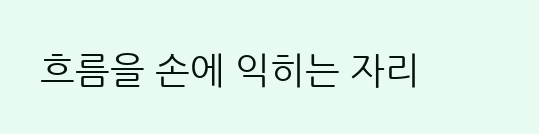흐름을 손에 익히는 자리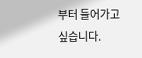부터 들어가고 싶습니다.